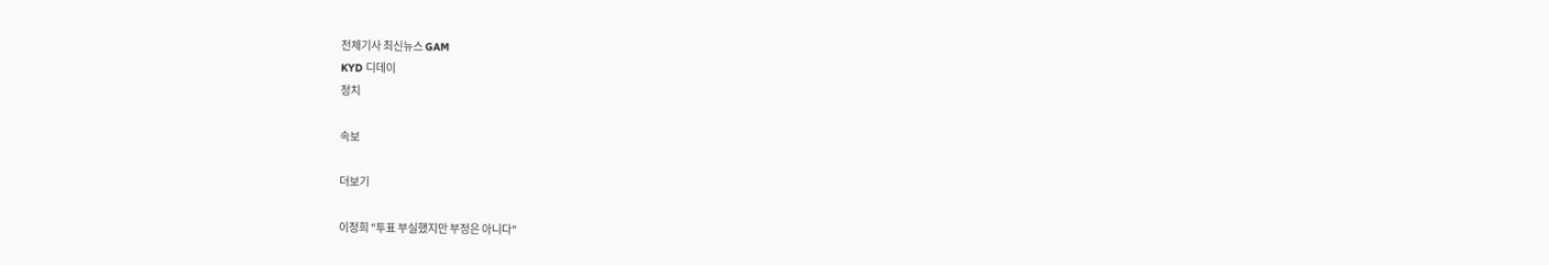전체기사 최신뉴스 GAM
KYD 디데이
정치

속보

더보기

이정희 "투표 부실했지만 부정은 아니다"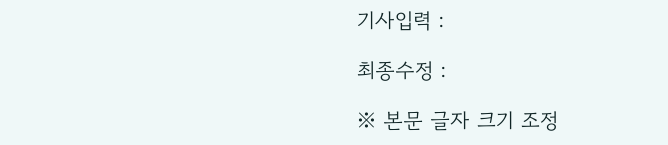기사입력 :

최종수정 :

※ 본문 글자 크기 조정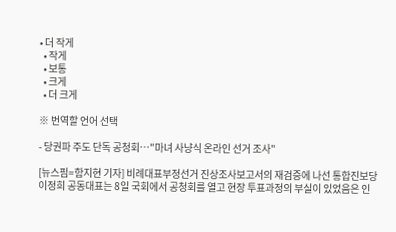• 더 작게
  • 작게
  • 보통
  • 크게
  • 더 크게

※ 번역할 언어 선택

- 당권파 주도 단독 공청회…"마녀 사냥식 온라인 선거 조사"

[뉴스핌=함지현 기자] 비례대표부정선거 진상조사보고서의 재검증에 나선 통합진보당 이정희 공동대표는 8일 국회에서 공청회를 열고 현장 투표과정의 부실이 있었음은 인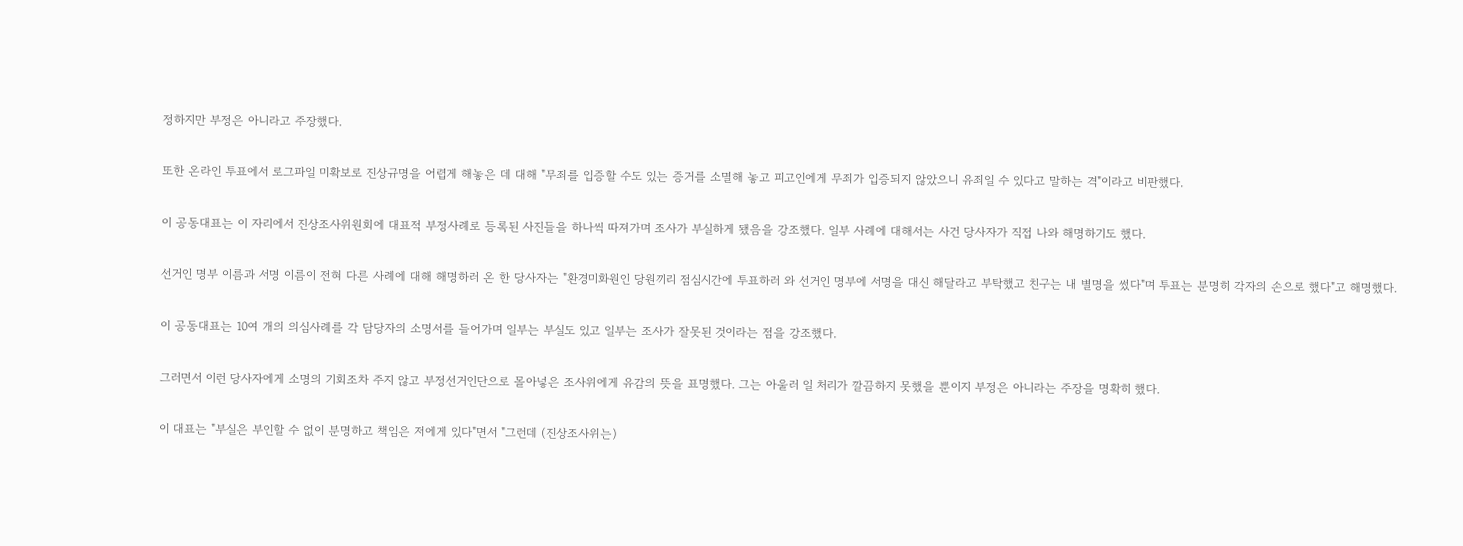정하지만 부정은 아니라고 주장했다.

또한 온라인 투표에서 로그파일 미확보로 진상규명을 어렵게 해놓은 데 대해 "무죄를 입증할 수도 있는 증거를 소멸해 놓고 피고인에게 무죄가 입증되지 않았으니 유죄일 수 있다고 말하는 격"이라고 비판했다.

이 공동대표는 이 자리에서 진상조사위원회에 대표적 부정사례로 등록된 사진들을 하나씩 따져가며 조사가 부실하게 됐음을 강조했다. 일부 사례에 대해서는 사건 당사자가 직접 나와 해명하기도 했다.

선거인 명부 이름과 서명 이름이 전혀 다른 사례에 대해 해명하러 온 한 당사자는 "환경미화원인 당원끼리 점심시간에 투표하러 와 선거인 명부에 서명을 대신 해달라고 부탁했고 친구는 내 별명을 썼다"며 투표는 분명히 각자의 손으로 했다"고 해명했다.

이 공동대표는 10여 개의 의심사례를 각 담당자의 소명서를 들어가며 일부는 부실도 있고 일부는 조사가 잘못된 것이라는 점을 강조했다.

그러면서 이런 당사자에게 소명의 기회조차 주지 않고 부정선거인단으로 몰아넣은 조사위에게 유감의 뜻을 표명했다. 그는 아울러 일 처리가 깔끔하지 못했을 뿐이지 부정은 아니라는 주장을 명확히 했다.

이 대표는 "부실은 부인할 수 없이 분명하고 책임은 저에게 있다"면서 "그런데 (진상조사위는)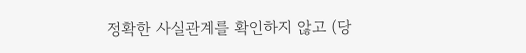정확한 사실관계를 확인하지 않고 (당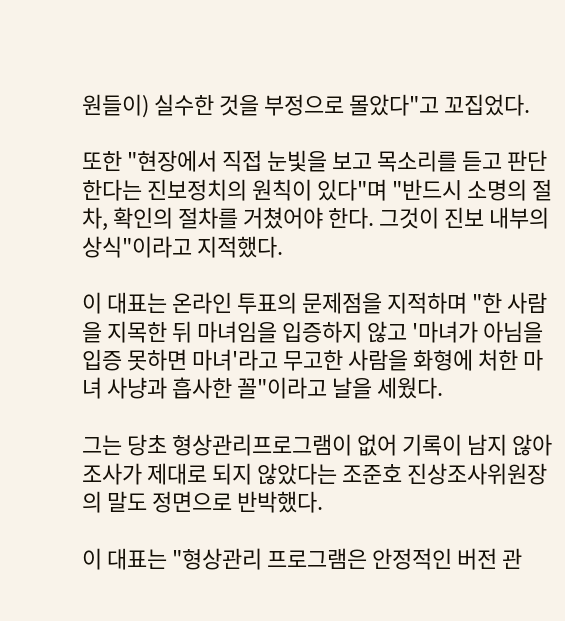원들이) 실수한 것을 부정으로 몰았다"고 꼬집었다.

또한 "현장에서 직접 눈빛을 보고 목소리를 듣고 판단한다는 진보정치의 원칙이 있다"며 "반드시 소명의 절차, 확인의 절차를 거쳤어야 한다. 그것이 진보 내부의 상식"이라고 지적했다.

이 대표는 온라인 투표의 문제점을 지적하며 "한 사람을 지목한 뒤 마녀임을 입증하지 않고 '마녀가 아님을 입증 못하면 마녀'라고 무고한 사람을 화형에 처한 마녀 사냥과 흡사한 꼴"이라고 날을 세웠다.

그는 당초 형상관리프로그램이 없어 기록이 남지 않아 조사가 제대로 되지 않았다는 조준호 진상조사위원장의 말도 정면으로 반박했다.

이 대표는 "형상관리 프로그램은 안정적인 버전 관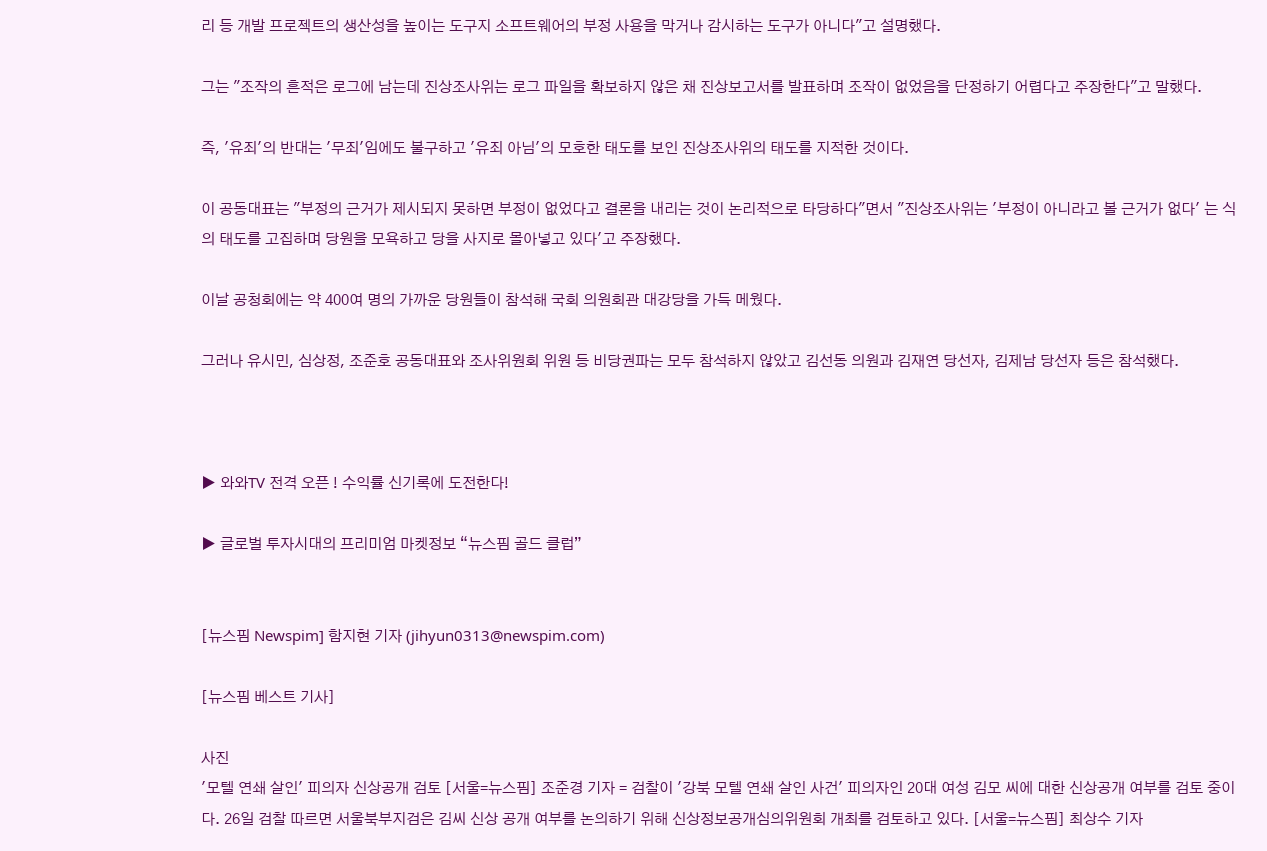리 등 개발 프로젝트의 생산성을 높이는 도구지 소프트웨어의 부정 사용을 막거나 감시하는 도구가 아니다"고 설명했다.

그는 "조작의 흔적은 로그에 남는데 진상조사위는 로그 파일을 확보하지 않은 채 진상보고서를 발표하며 조작이 없었음을 단정하기 어렵다고 주장한다"고 말했다.

즉, '유죄'의 반대는 '무죄'임에도 불구하고 '유죄 아님'의 모호한 태도를 보인 진상조사위의 태도를 지적한 것이다.

이 공동대표는 "부정의 근거가 제시되지 못하면 부정이 없었다고 결론을 내리는 것이 논리적으로 타당하다"면서 "진상조사위는 '부정이 아니라고 볼 근거가 없다' 는 식의 태도를 고집하며 당원을 모욕하고 당을 사지로 몰아넣고 있다'고 주장했다.

이날 공청회에는 약 400여 명의 가까운 당원들이 참석해 국회 의원회관 대강당을 가득 메웠다.

그러나 유시민, 심상정, 조준호 공동대표와 조사위원회 위원 등 비당권파는 모두 참석하지 않았고 김선동 의원과 김재연 당선자, 김제남 당선자 등은 참석했다.



▶ 와와TV 전격 오픈 ! 수익률 신기록에 도전한다!

▶ 글로벌 투자시대의 프리미엄 마켓정보 “뉴스핌 골드 클럽”


[뉴스핌 Newspim] 함지현 기자 (jihyun0313@newspim.com)

[뉴스핌 베스트 기사]

사진
'모텔 연쇄 살인' 피의자 신상공개 검토 [서울=뉴스핌] 조준경 기자 = 검찰이 '강북 모텔 연쇄 살인 사건' 피의자인 20대 여성 김모 씨에 대한 신상공개 여부를 검토 중이다. 26일 검찰 따르면 서울북부지검은 김씨 신상 공개 여부를 논의하기 위해 신상정보공개심의위원회 개최를 검토하고 있다. [서울=뉴스핌] 최상수 기자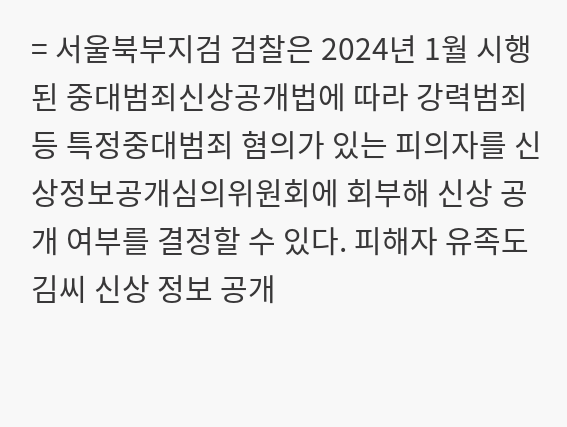= 서울북부지검 검찰은 2024년 1월 시행된 중대범죄신상공개법에 따라 강력범죄 등 특정중대범죄 혐의가 있는 피의자를 신상정보공개심의위원회에 회부해 신상 공개 여부를 결정할 수 있다. 피해자 유족도 김씨 신상 정보 공개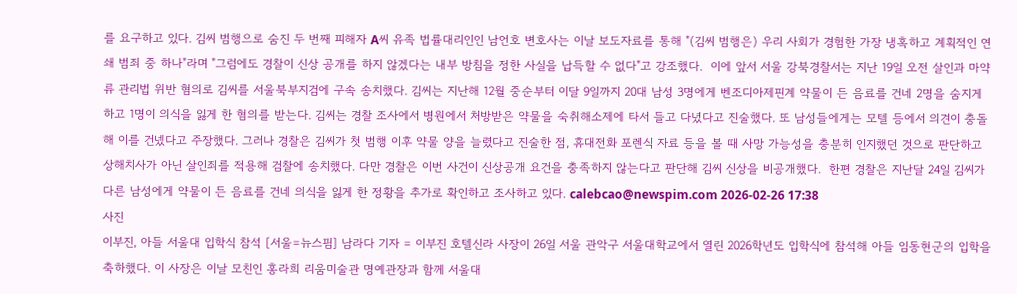를 요구하고 있다. 김씨 범행으로 숨진 두 번째 피해자 A씨 유족 법률대리인인 남언호 변호사는 이날 보도자료를 통해 "(김씨 범행은) 우리 사회가 경험한 가장 냉혹하고 계획적인 연쇄 범죄 중 하나"라며 "그럼에도 경찰이 신상 공개를 하지 않겠다는 내부 방침을 정한 사실을 납득할 수 없다"고 강조했다.  이에 앞서 서울 강북경찰서는 지난 19일 오전 살인과 마약류 관리법 위반 혐의로 김씨를 서울북부지검에 구속 송치했다. 김씨는 지난해 12월 중순부터 이달 9일까지 20대 남성 3명에게 벤조디아제핀계 약물이 든 음료를 건네 2명을 숨지게 하고 1명이 의식을 잃게 한 혐의를 받는다. 김씨는 경찰 조사에서 병원에서 처방받은 약물을 숙취해소제에 타서 들고 다녔다고 진술했다. 또 남성들에게는 모텔 등에서 의견이 충돌해 이를 건넸다고 주장했다. 그러나 경찰은 김씨가 첫 범행 이후 약물 양을 늘렸다고 진술한 점, 휴대전화 포렌식 자료 등을 볼 때 사망 가능성을 충분히 인지했던 것으로 판단하고 상해치사가 아닌 살인죄를 적용해 검찰에 송치했다. 다만 경찰은 이번 사건이 신상공개 요건을 충족하지 않는다고 판단해 김씨 신상을 비공개했다.  한편 경찰은 지난달 24일 김씨가 다른 남성에게 약물이 든 음료를 건네 의식을 잃게 한 정황을 추가로 확인하고 조사하고 있다. calebcao@newspim.com 2026-02-26 17:38
사진
이부진, 아들 서울대 입학식 참석 [서울=뉴스핌] 남라다 기자 = 이부진 호텔신라 사장이 26일 서울 관악구 서울대학교에서 열린 2026학년도 입학식에 참석해 아들 임동현군의 입학을 축하했다. 이 사장은 이날 모친인 홍라희 리움미술관 명예관장과 함께 서울대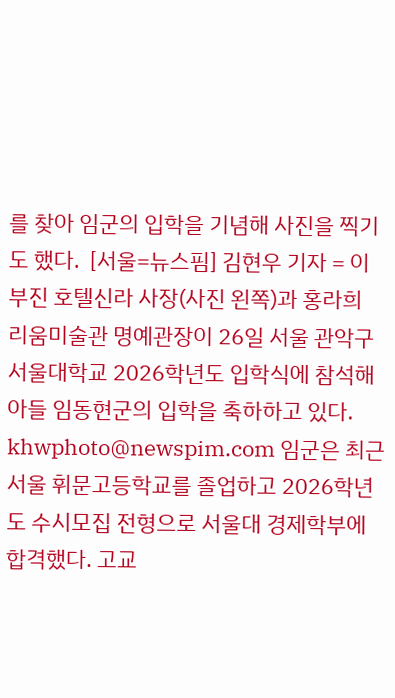를 찾아 임군의 입학을 기념해 사진을 찍기도 했다.  [서울=뉴스핌] 김현우 기자 = 이부진 호텔신라 사장(사진 왼쪽)과 홍라희 리움미술관 명예관장이 26일 서울 관악구 서울대학교 2026학년도 입학식에 참석해 아들 임동현군의 입학을 축하하고 있다.  khwphoto@newspim.com 임군은 최근 서울 휘문고등학교를 졸업하고 2026학년도 수시모집 전형으로 서울대 경제학부에 합격했다. 고교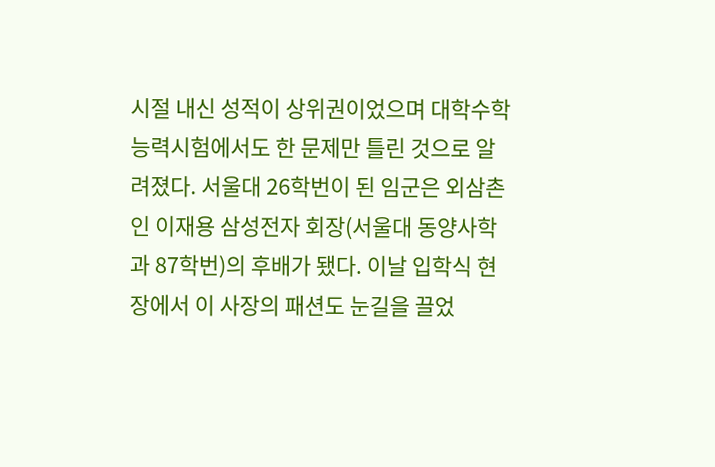시절 내신 성적이 상위권이었으며 대학수학능력시험에서도 한 문제만 틀린 것으로 알려졌다. 서울대 26학번이 된 임군은 외삼촌인 이재용 삼성전자 회장(서울대 동양사학과 87학번)의 후배가 됐다. 이날 입학식 현장에서 이 사장의 패션도 눈길을 끌었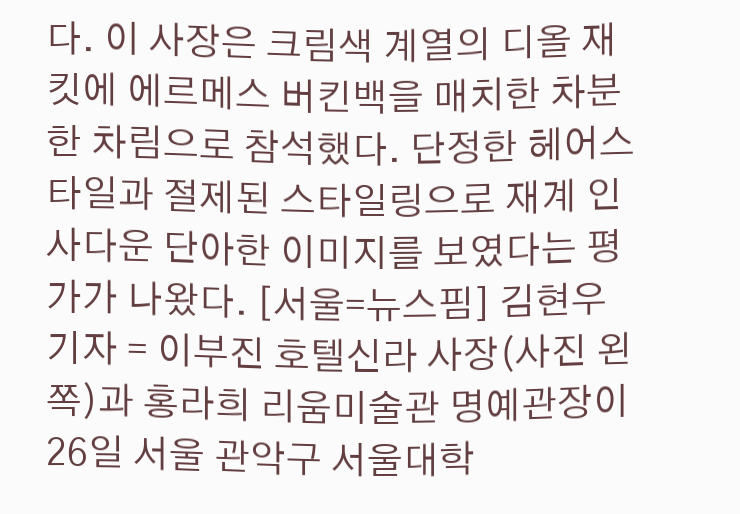다. 이 사장은 크림색 계열의 디올 재킷에 에르메스 버킨백을 매치한 차분한 차림으로 참석했다. 단정한 헤어스타일과 절제된 스타일링으로 재계 인사다운 단아한 이미지를 보였다는 평가가 나왔다. [서울=뉴스핌] 김현우 기자 = 이부진 호텔신라 사장(사진 왼쪽)과 홍라희 리움미술관 명예관장이 26일 서울 관악구 서울대학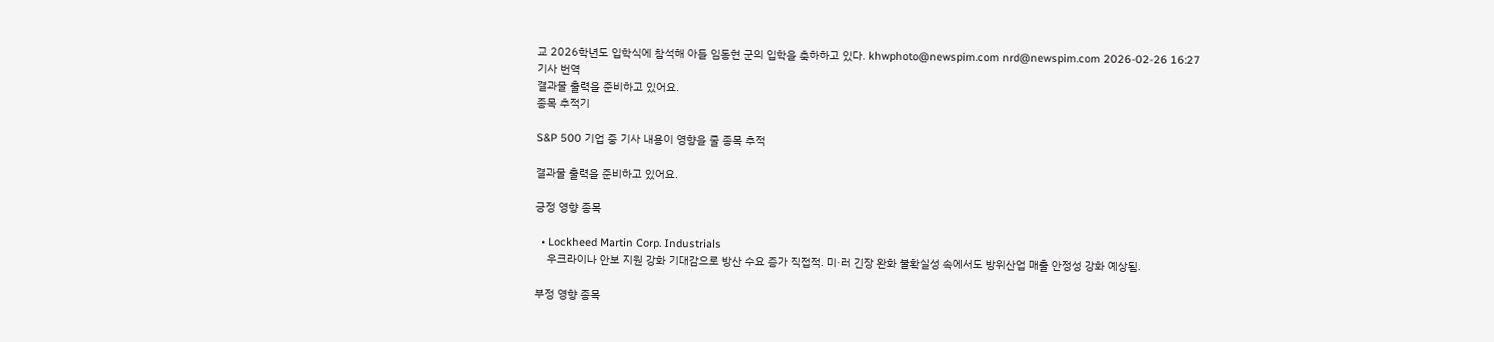교 2026학년도 입학식에 참석해 아들 임동현 군의 입학을 축하하고 있다. khwphoto@newspim.com nrd@newspim.com 2026-02-26 16:27
기사 번역
결과물 출력을 준비하고 있어요.
종목 추적기

S&P 500 기업 중 기사 내용이 영향을 줄 종목 추적

결과물 출력을 준비하고 있어요.

긍정 영향 종목

  • Lockheed Martin Corp. Industrials
    우크라이나 안보 지원 강화 기대감으로 방산 수요 증가 직접적. 미·러 긴장 완화 불확실성 속에서도 방위산업 매출 안정성 강화 예상됨.

부정 영향 종목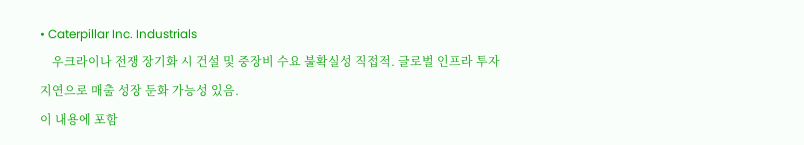• Caterpillar Inc. Industrials
    우크라이나 전쟁 장기화 시 건설 및 중장비 수요 불확실성 직접적. 글로벌 인프라 투자 지연으로 매출 성장 둔화 가능성 있음.
이 내용에 포함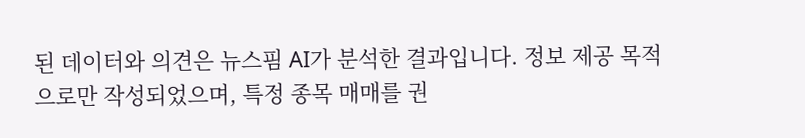된 데이터와 의견은 뉴스핌 AI가 분석한 결과입니다. 정보 제공 목적으로만 작성되었으며, 특정 종목 매매를 권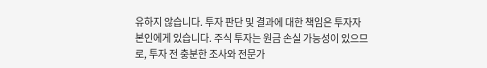유하지 않습니다. 투자 판단 및 결과에 대한 책임은 투자자 본인에게 있습니다. 주식 투자는 원금 손실 가능성이 있으므로, 투자 전 충분한 조사와 전문가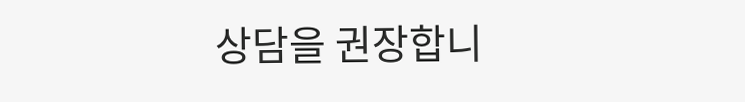상담을 권장합니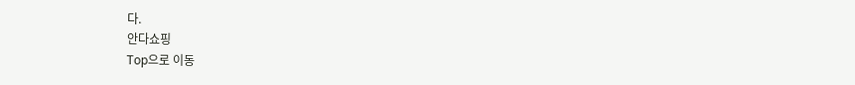다.
안다쇼핑
Top으로 이동